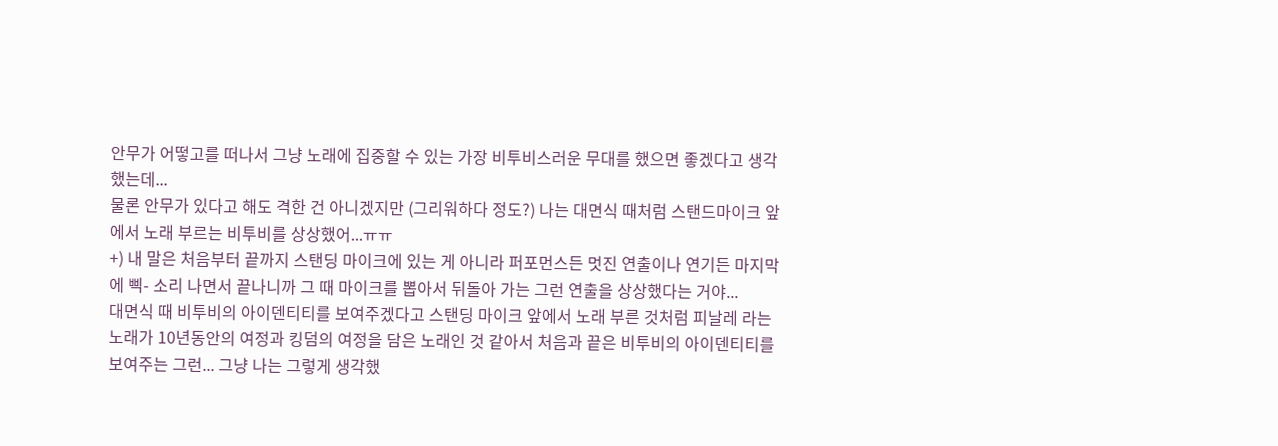안무가 어떻고를 떠나서 그냥 노래에 집중할 수 있는 가장 비투비스러운 무대를 했으면 좋겠다고 생각했는데...
물론 안무가 있다고 해도 격한 건 아니겠지만 (그리워하다 정도?) 나는 대면식 때처럼 스탠드마이크 앞에서 노래 부르는 비투비를 상상했어...ㅠㅠ
+) 내 말은 처음부터 끝까지 스탠딩 마이크에 있는 게 아니라 퍼포먼스든 멋진 연출이나 연기든 마지막에 삑- 소리 나면서 끝나니까 그 때 마이크를 뽑아서 뒤돌아 가는 그런 연출을 상상했다는 거야...
대면식 때 비투비의 아이덴티티를 보여주겠다고 스탠딩 마이크 앞에서 노래 부른 것처럼 피날레 라는 노래가 10년동안의 여정과 킹덤의 여정을 담은 노래인 것 같아서 처음과 끝은 비투비의 아이덴티티를 보여주는 그런... 그냥 나는 그렇게 생각했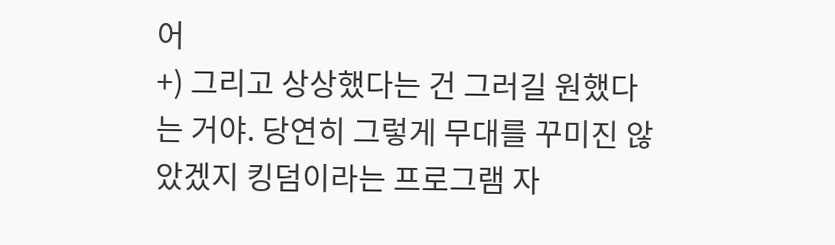어
+) 그리고 상상했다는 건 그러길 원했다는 거야. 당연히 그렇게 무대를 꾸미진 않았겠지 킹덤이라는 프로그램 자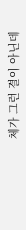체가 그런 결이 아닌데